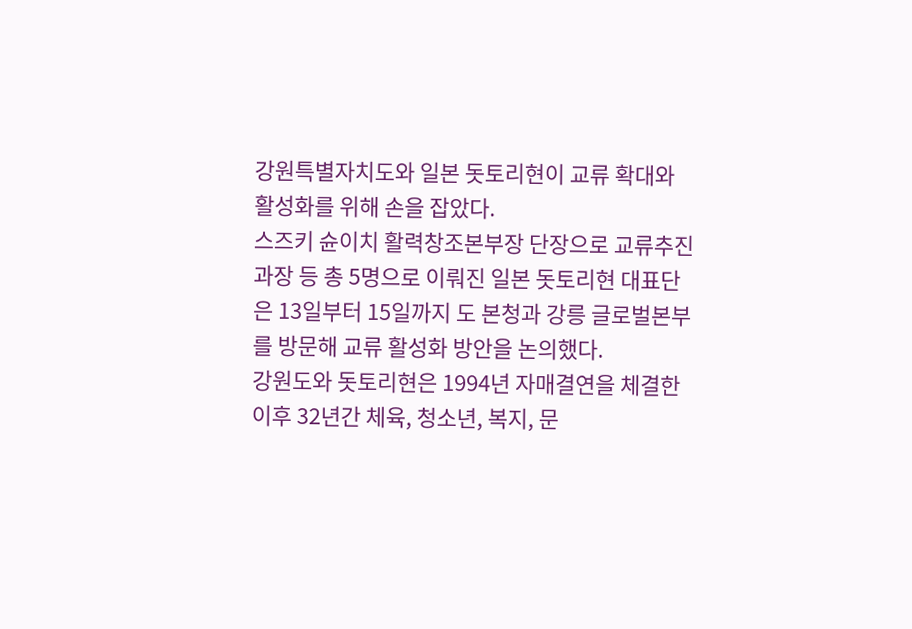강원특별자치도와 일본 돗토리현이 교류 확대와 활성화를 위해 손을 잡았다.
스즈키 슌이치 활력창조본부장 단장으로 교류추진과장 등 총 5명으로 이뤄진 일본 돗토리현 대표단은 13일부터 15일까지 도 본청과 강릉 글로벌본부를 방문해 교류 활성화 방안을 논의했다.
강원도와 돗토리현은 1994년 자매결연을 체결한 이후 32년간 체육, 청소년, 복지, 문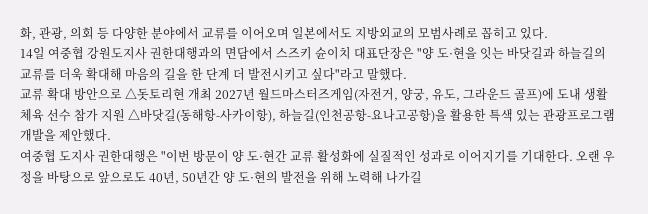화, 관광, 의회 등 다양한 분야에서 교류를 이어오며 일본에서도 지방외교의 모범사례로 꼽히고 있다.
14일 여중협 강원도지사 권한대행과의 면담에서 스즈키 슌이치 대표단장은 "양 도·현을 잇는 바닷길과 하늘길의 교류를 더욱 확대해 마음의 길을 한 단계 더 발전시키고 싶다"라고 말했다.
교류 확대 방안으로 △돗토리현 개최 2027년 월드마스터즈게임(자전거, 양궁, 유도, 그라운드 골프)에 도내 생활체육 선수 참가 지원 △바닷길(동해항-사카이항), 하늘길(인천공항-요나고공항)을 활용한 특색 있는 관광프로그램 개발을 제안했다.
여중협 도지사 권한대행은 "이번 방문이 양 도·현간 교류 활성화에 실질적인 성과로 이어지기를 기대한다. 오랜 우정을 바탕으로 앞으로도 40년, 50년간 양 도·현의 발전을 위해 노력해 나가길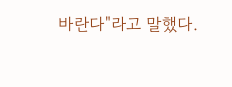바란다"라고 말했다.